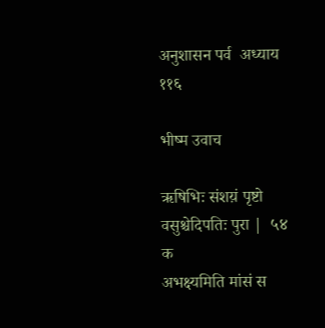अनुशासन पर्व  अध्याय ११६

भीष्म उवाच

ऋषिभिः संशय़ं पृष्टो वसुश्चेदिपतिः पुरा |  ५४   क
अभक्ष्यमिति मांसं स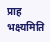प्राह भक्ष्यमिति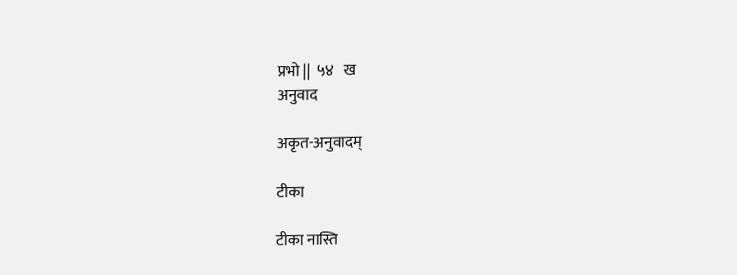प्रभो ||  ५४   ख
अनुवाद

अकृत-अनुवादम्

टीका

टीका नास्ति